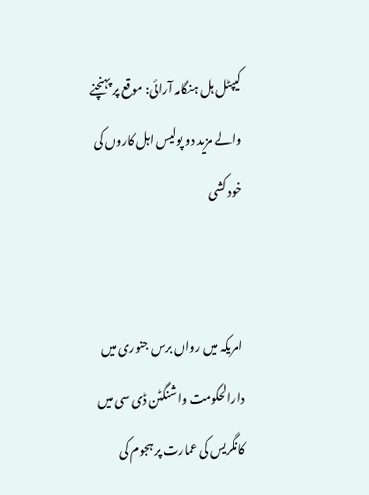کیپٹل ہل ہنگامہ آرائی: موقع پر پہنچنے والے مزید دو پولیس اہل کاروں کی خود کشی


امریکہ میں رواں برس جنوری میں دارالحکومت واشنگٹن ڈی سی میں کانگریس کی عمارت پر ہجوم کی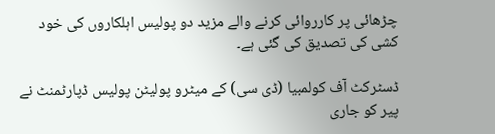چڑھائی پر کارروائی کرنے والے مزید دو پولیس اہلکاروں کی خود کشی کی تصدیق کی گئی ہے۔

ڈسٹرکٹ آف کولمبیا (ڈی سی) کے میٹرو پولیٹن پولیس ڈپارٹمنٹ نے پیر کو جاری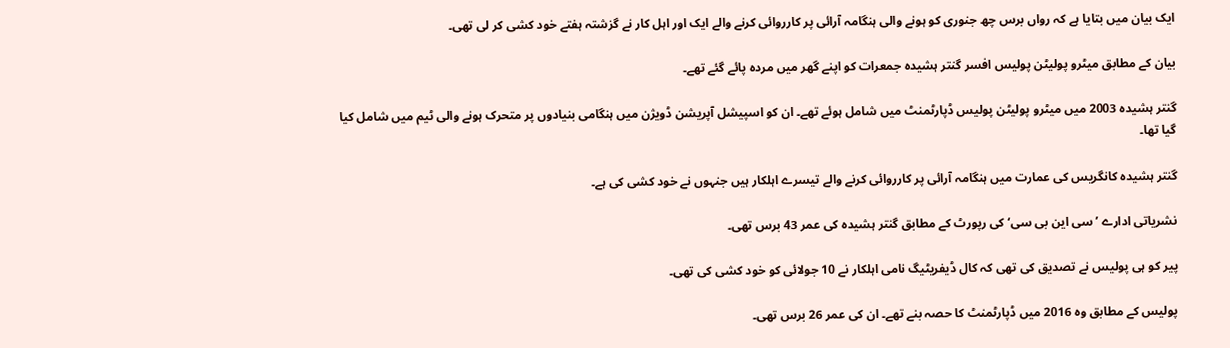ایک بیان میں بتایا ہے کہ رواں برس چھ جنوری کو ہونے والی ہنگامہ آرائی پر کارروائی کرنے والے ایک اور اہل کار نے گزشتہ ہفتے خود کشی کر لی تھی۔

بیان کے مطابق میٹرو پولیٹن پولیس افسر گنتر ہشیدہ جمعرات کو اپنے گھر میں مردہ پائے گئے تھے۔

گنتر ہشیدہ 2003 میں میٹرو پولیٹن پولیس ڈپارٹمنٹ میں شامل ہوئے تھے۔ ان کو اسپیشل آپریشن ڈویژن میں ہنگامی بنیادوں پر متحرک ہونے والی ٹیم میں شامل کیا گیا تھا۔

گنتر ہشیدہ کانگریس کی عمارت میں ہنگامہ آرائی پر کارروائی کرنے والے تیسرے اہلکار ہیں جنہوں نے خود کشی کی ہے۔

نشریاتی ادارے ’سی این بی سی‘ کی رپورٹ کے مطابق گنتر ہشیدہ کی عمر 43 برس تھی۔

پیر کو ہی پولیس نے تصدیق کی تھی کہ کال ڈیفریٹیگ نامی اہلکار نے 10 جولائی کو خود کشی کی تھی۔

پولیس کے مطابق وہ 2016 میں ڈپارٹمنٹ کا حصہ بنے تھے۔ ان کی عمر 26 برس تھی۔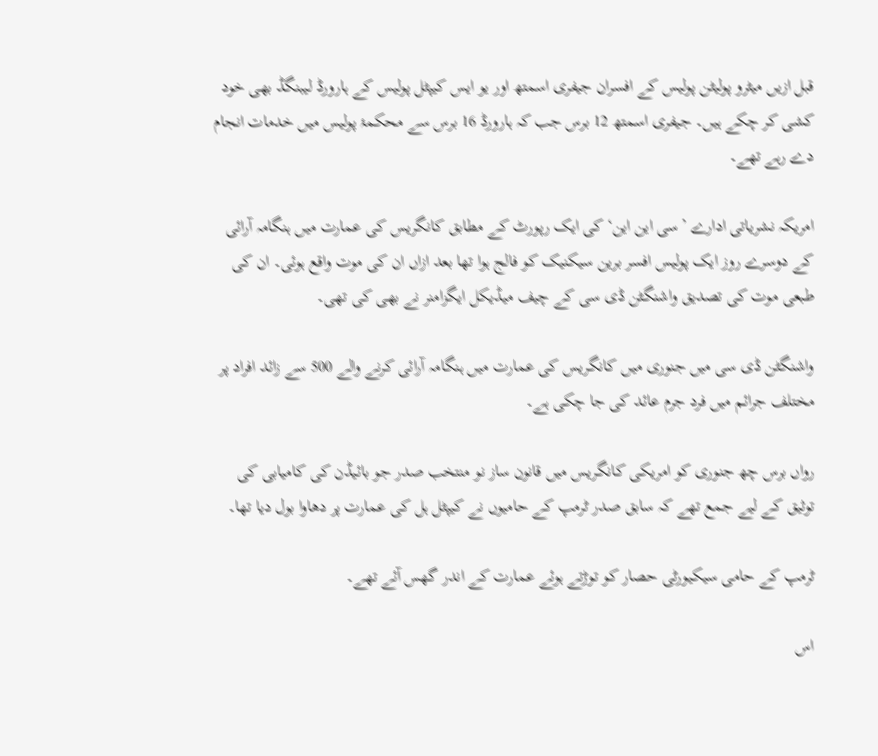قبل ازیں میٹرو پولیٹن پولیس کے افسران جیفری اسمتھ اور یو ایس کیپٹل پولیس کے ہارورڈ لیبنگڈ بھی خود کشی کر چکے ہیں۔ جیفری اسمتھ 12 برس جب کہ ہارورڈ 16 برس سے محکمۂ پولیس میں خدمات انجام دے رہے تھے۔

امریکہ نشریاتی ادارے ’سی این این‘ کی ایک رپورٹ کے مطابق کانگریس کی عمارت میں ہنگامہ آرائی کے دوسرے روز ایک پولیس افسر برین سیکنیک کو فالج ہوا تھا بعد ازاں ان کی موت واقع ہوئی۔ ان کی طبعی موت کی تصدیق واشنگٹن ڈی سی کے چیف میڈیکل ایگزامنر نے بھی کی تھی۔

واشنگٹن ڈی سی میں جنوری میں کانگریس کی عمارت میں ہنگامہ آرائی کرنے والے 500 سے زائد افراد پر مختلف جرائم میں فرد جرم عائد کی جا چکی ہے۔

رواں برس چھ جنوری کو امریکی کانگریس میں قانون ساز نو منتخب صدر جو بائیڈن کی کامیابی کی توثیق کے لیے جمع تھے کہ سابق صدر ٹرمپ کے حامیوں نے کیپٹل ہل کی عمارت پر دھاوا بول دیا تھا۔

ٹرمپ کے حامی سیکیورٹی حصار کو توڑتے ہوئے عمارت کے اندر گھس آئے تھے۔

اس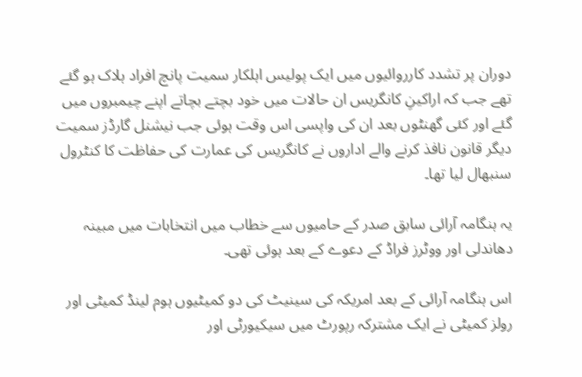دوران پر تشدد کارروائیوں میں ایک پولیس اہلکار سمیت پانچ افراد ہلاک ہو گئے تھے جب کہ اراکینِ کانگریس ان حالات میں خود بچتے بچاتے اپنے چیمبروں میں گئے اور کئی گھنٹوں بعد ان کی واپسی اس وقت ہوئی جب نیشنل گارڈز سمیت دیگر قانون نافذ کرنے والے اداروں نے کانگریس کی عمارت کی حفاظت کا کنٹرول سنبھال لیا تھا۔

یہ ہنگامہ آرائی سابق صدر کے حامیوں سے خطاب میں انتخابات میں مبینہ دھاندلی اور ووٹرز فراڈ کے دعوے کے بعد ہوئی تھی۔

اس ہنگامہ آرائی کے بعد امریکہ کی سینیٹ کی دو کمیٹیوں ہوم لینڈ کمیٹی اور رولز کمیٹی نے ایک مشترکہ رپورٹ میں سیکیورٹی اور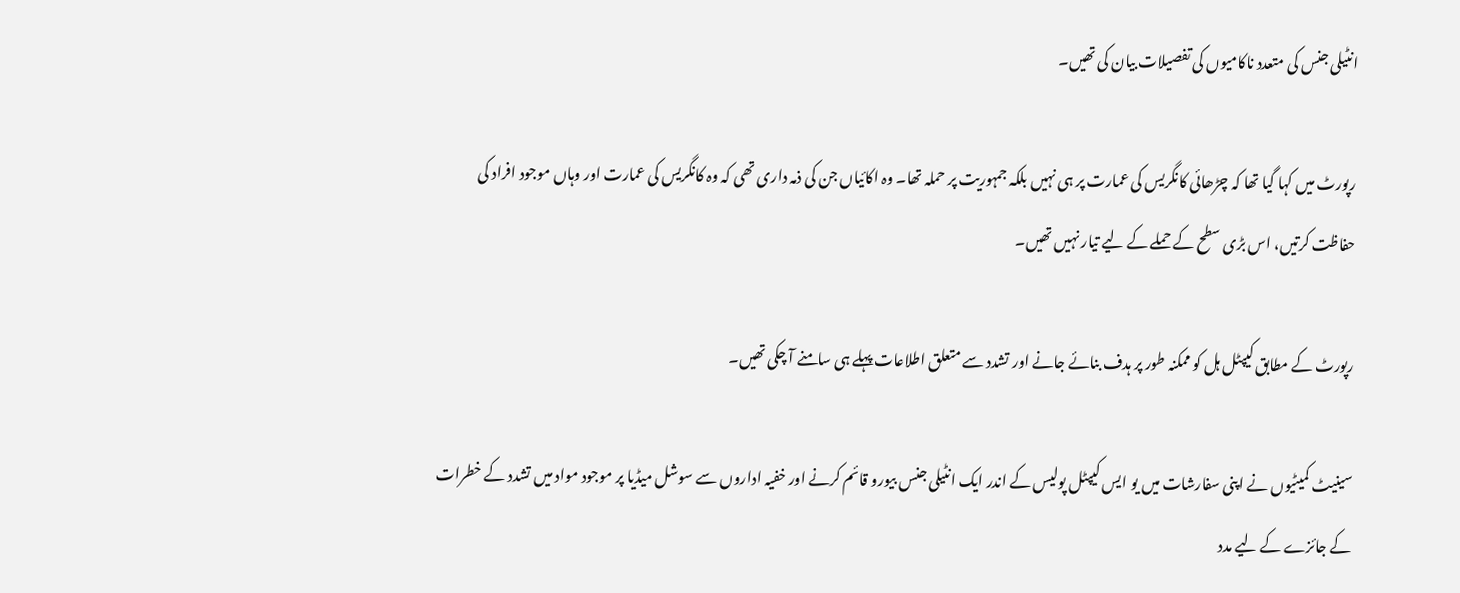انٹیلی جنس کی متعدد ناکامیوں کی تفصیلات بیان کی تھیں۔

رپورٹ میں کہا گیا تھا کہ چڑھائی کانگریس کی عمارت پر ہی نہیں بلکہ جمہوریت پر حملہ تھا۔ وہ اکائیاں جن کی ذمہ داری تھی کہ وہ کانگریس کی عمارت اور وہاں موجود افراد کی حفاظت کرتیں، اس بڑی سطح کے حملے کے لیے تیار نہیں تھیں۔

رپورٹ کے مطابق کیپٹل ہل کو ممکنہ طور پر ہدف بنائے جانے اور تشدد سے متعلق اطلاعات پہلے ہی سامنے آ چکی تھیں۔

سینیٹ کمیٹیوں نے اپنی سفارشات میں یو ایس کیپٹل پولیس کے اندر ایک انٹیلی جنس بیورو قائم کرنے اور خفیہ اداروں سے سوشل میڈیا پر موجود مواد میں تشدد کے خطرات کے جائزے کے لیے مدد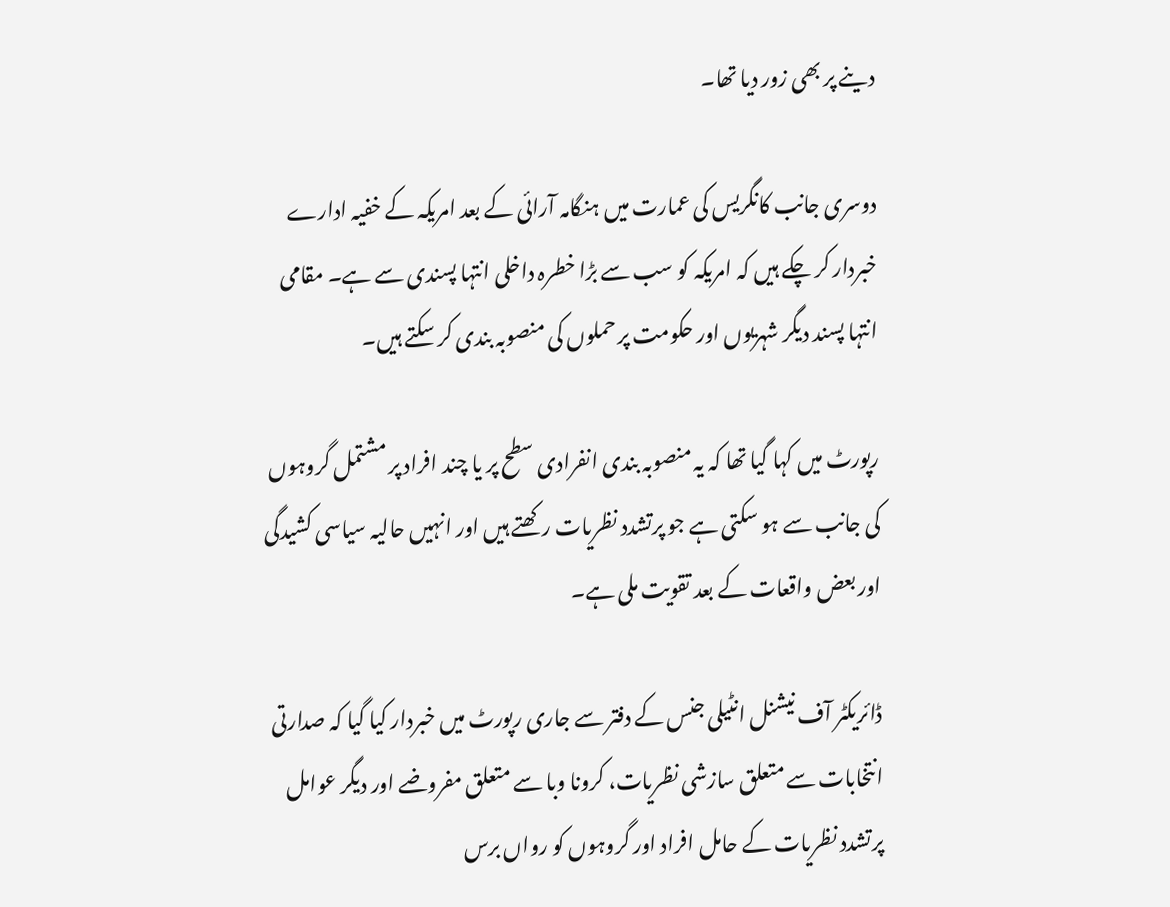دینے پر بھی زور دیا تھا۔

دوسری جانب کانگریس کی عمارت میں ہنگامہ آرائی کے بعد امریکہ کے خفیہ ادارے خبردار کر چکے ہیں کہ امریکہ کو سب سے بڑا خطرہ داخلی انتہا پسندی سے ہے۔ مقامی انتہا پسند دیگر شہریوں اور حکومت پر حملوں کی منصوبہ بندی کر سکتے ہیں۔

رپورٹ میں کہا گیا تھا کہ یہ منصوبہ بندی انفرادی سطح پر یا چند افراد پر مشتمل گروہوں کی جانب سے ہو سکتی ہے جو پرتشدد نظریات رکھتے ہیں اور انہیں حالیہ سیاسی کشیدگی اور بعض واقعات کے بعد تقویت ملی ہے۔

ڈائریکٹر آف نیشنل انٹیلی جنس کے دفتر سے جاری رپورٹ میں خبردار کیا گیا کہ صدارتی انتخابات سے متعلق سازشی نظریات، کرونا وبا سے متعلق مفروضے اور دیگر عوامل پرتشدد نظریات کے حامل افراد اور گروہوں کو رواں برس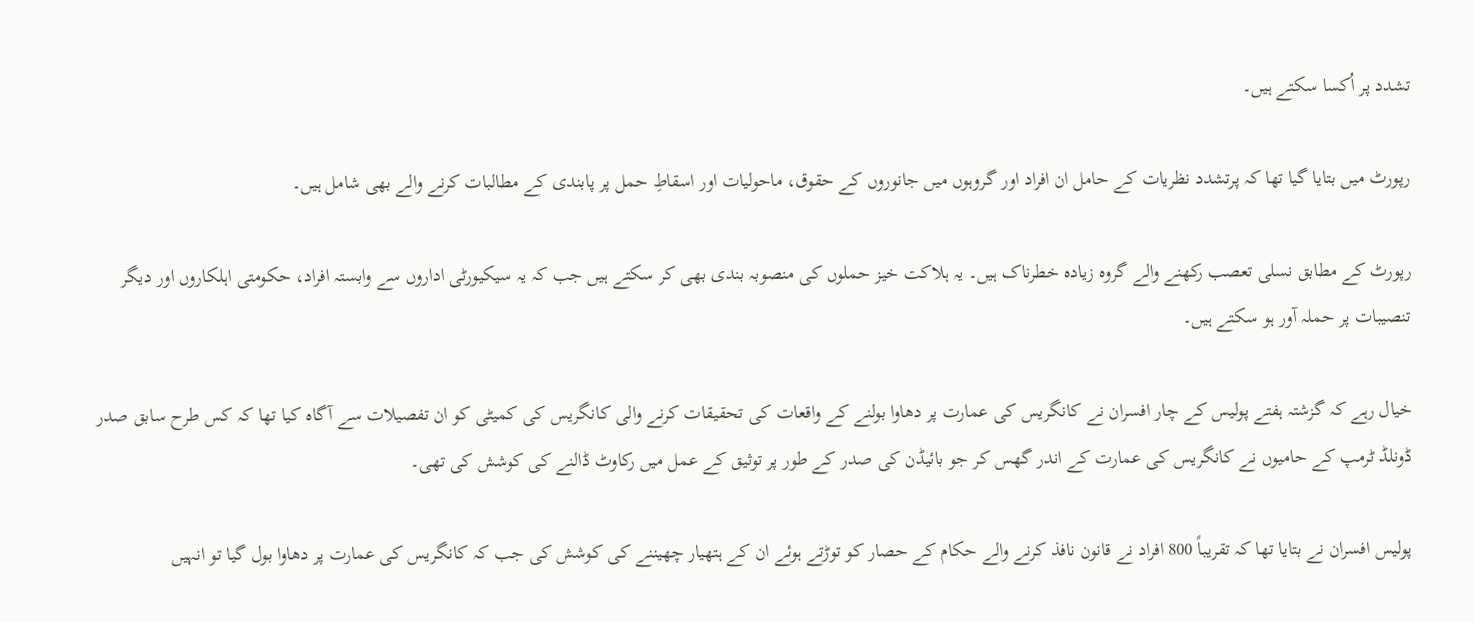تشدد پر اُکسا سکتے ہیں۔

رپورٹ میں بتایا گیا تھا کہ پرتشدد نظریات کے حامل ان افراد اور گروہوں میں جانوروں کے حقوق، ماحولیات اور اسقاطِ حمل پر پابندی کے مطالبات کرنے والے بھی شامل ہیں۔

رپورٹ کے مطابق نسلی تعصب رکھنے والے گروہ زیادہ خطرناک ہیں۔ یہ ہلاکت خیز حملوں کی منصوبہ بندی بھی کر سکتے ہیں جب کہ یہ سیکیورٹی اداروں سے وابستہ افراد، حکومتی اہلکاروں اور دیگر تنصیبات پر حملہ آور ہو سکتے ہیں۔

خیال رہے کہ گزشتہ ہفتے پولیس کے چار افسران نے کانگریس کی عمارت پر دھاوا بولنے کے واقعات کی تحقیقات کرنے والی کانگریس کی کمیٹی کو ان تفصیلات سے آگاہ کیا تھا کہ کس طرح سابق صدر ڈونلڈ ٹرمپ کے حامیوں نے کانگریس کی عمارت کے اندر گھس کر جو بائیڈن کی صدر کے طور پر توثیق کے عمل میں رکاوٹ ڈالنے کی کوشش کی تھی۔

پولیس افسران نے بتایا تھا کہ تقریباً 800 افراد نے قانون نافذ کرنے والے حکام کے حصار کو توڑتے ہوئے ان کے ہتھیار چھیننے کی کوشش کی جب کہ کانگریس کی عمارت پر دھاوا بول گیا تو انہیں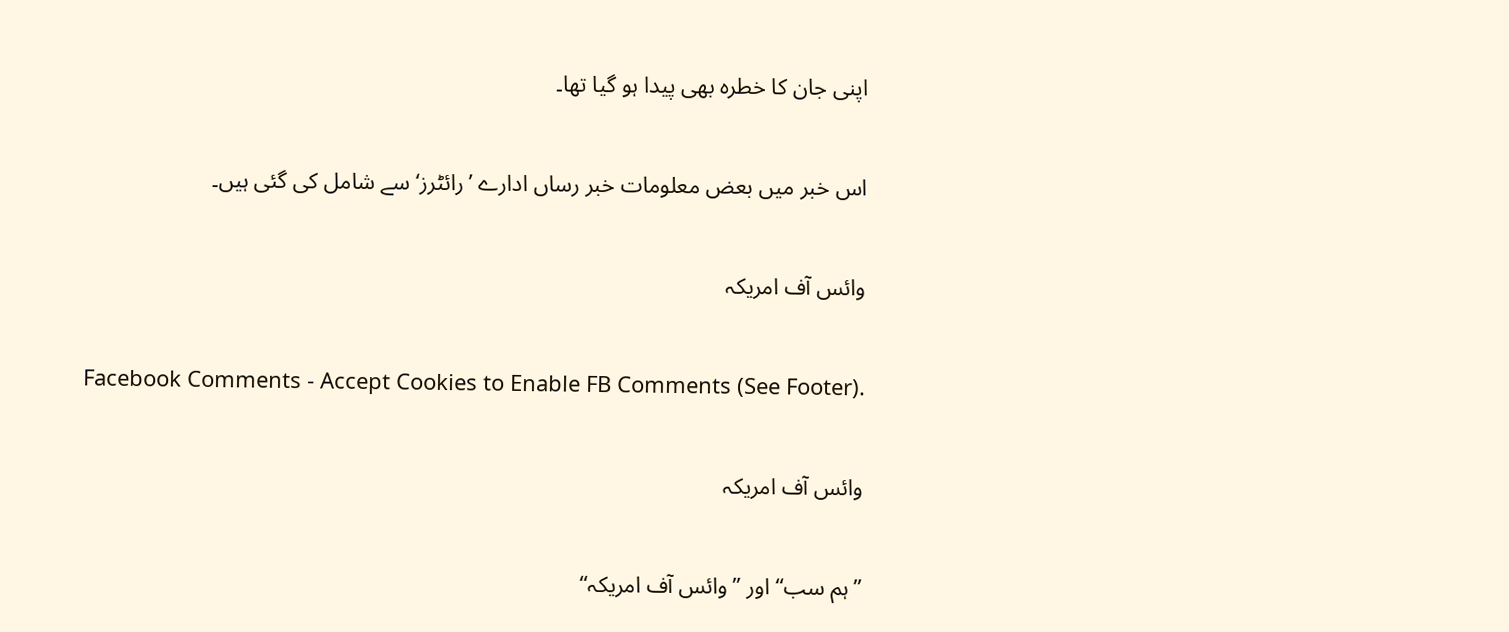اپنی جان کا خطرہ بھی پیدا ہو گیا تھا۔

اس خبر میں بعض معلومات خبر رساں ادارے ’رائٹرز‘ سے شامل کی گئی ہیں۔

وائس آف امریکہ

Facebook Comments - Accept Cookies to Enable FB Comments (See Footer).

وائس آف امریکہ

”ہم سب“ اور ”وائس آف امریکہ“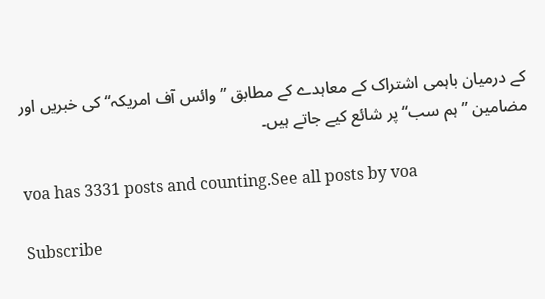کے درمیان باہمی اشتراک کے معاہدے کے مطابق ”وائس آف امریکہ“ کی خبریں اور مضامین ”ہم سب“ پر شائع کیے جاتے ہیں۔

voa has 3331 posts and counting.See all posts by voa

Subscribe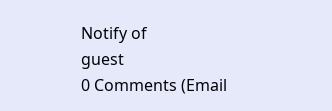Notify of
guest
0 Comments (Email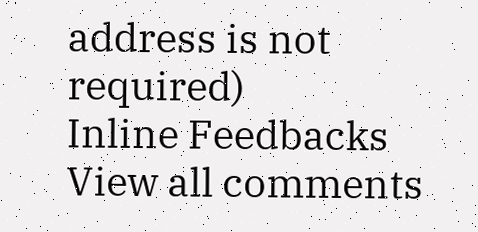address is not required)
Inline Feedbacks
View all comments